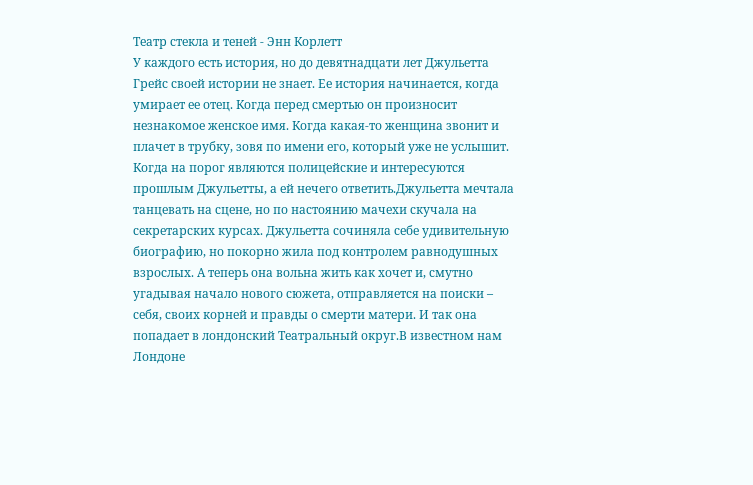Театр стекла и теней - Энн Корлетт
У каждого есть история, но до девятнадцати лет Джульетта Грейс своей истории не знает. Ее история начинается, когда умирает ее отец. Когда перед смертью он произносит незнакомое женское имя. Когда какая-то женщина звонит и плачет в трубку, зовя по имени его, который уже не услышит. Когда на порог являются полицейские и интересуются прошлым Джульетты, а ей нечего ответить.Джульетта мечтала танцевать на сцене, но по настоянию мачехи скучала на секретарских курсах. Джульетта сочиняла себе удивительную биографию, но покорно жила под контролем равнодушных взрослых. А теперь она вольна жить как хочет и, смутно угадывая начало нового сюжета, отправляется на поиски – себя, своих корней и правды о смерти матери. И так она попадает в лондонский Театральный округ.В известном нам Лондоне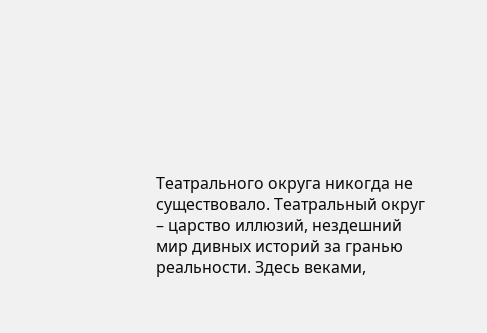Театрального округа никогда не существовало. Театральный округ – царство иллюзий, нездешний мир дивных историй за гранью реальности. Здесь веками,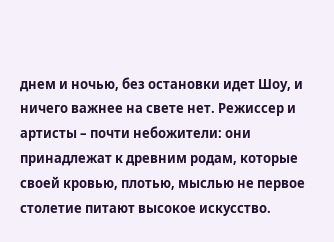днем и ночью, без остановки идет Шоу, и ничего важнее на свете нет. Режиссер и артисты – почти небожители: они принадлежат к древним родам, которые своей кровью, плотью, мыслью не первое столетие питают высокое искусство.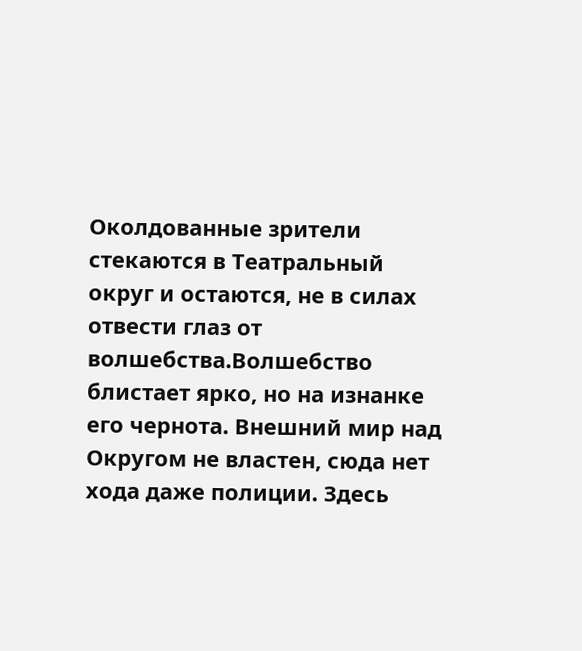Околдованные зрители стекаются в Театральный округ и остаются, не в силах отвести глаз от волшебства.Волшебство блистает ярко, но на изнанке его чернота. Внешний мир над Округом не властен, сюда нет хода даже полиции. Здесь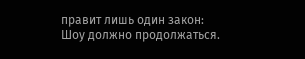правит лишь один закон: Шоу должно продолжаться.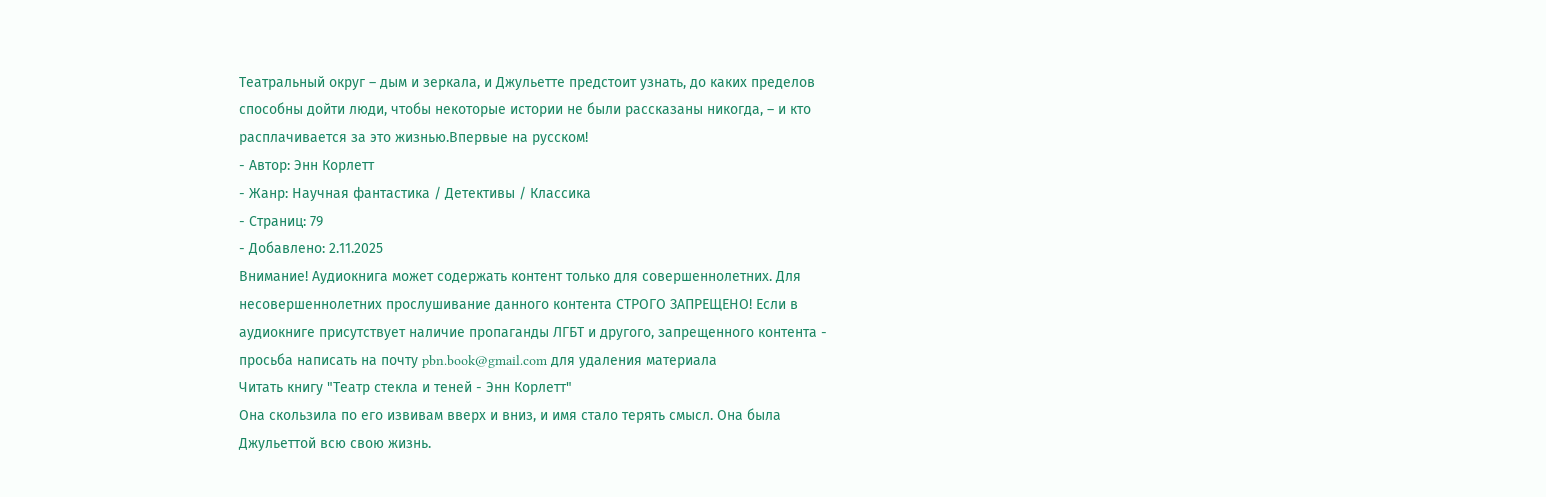Театральный округ – дым и зеркала, и Джульетте предстоит узнать, до каких пределов способны дойти люди, чтобы некоторые истории не были рассказаны никогда, – и кто расплачивается за это жизнью.Впервые на русском!
- Автор: Энн Корлетт
- Жанр: Научная фантастика / Детективы / Классика
- Страниц: 79
- Добавлено: 2.11.2025
Внимание! Аудиокнига может содержать контент только для совершеннолетних. Для несовершеннолетних прослушивание данного контента СТРОГО ЗАПРЕЩЕНО! Если в аудиокниге присутствует наличие пропаганды ЛГБТ и другого, запрещенного контента - просьба написать на почту pbn.book@gmail.com для удаления материала
Читать книгу "Театр стекла и теней - Энн Корлетт"
Она скользила по его извивам вверх и вниз, и имя стало терять смысл. Она была Джульеттой всю свою жизнь.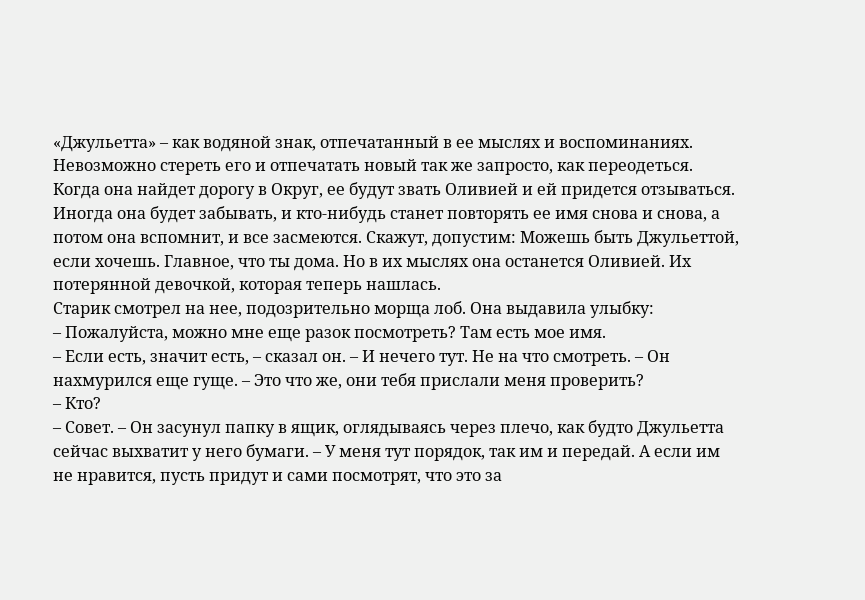«Джульетта» – как водяной знак, отпечатанный в ее мыслях и воспоминаниях. Невозможно стереть его и отпечатать новый так же запросто, как переодеться. Когда она найдет дорогу в Округ, ее будут звать Оливией и ей придется отзываться. Иногда она будет забывать, и кто-нибудь станет повторять ее имя снова и снова, а потом она вспомнит, и все засмеются. Скажут, допустим: Можешь быть Джульеттой, если хочешь. Главное, что ты дома. Но в их мыслях она останется Оливией. Их потерянной девочкой, которая теперь нашлась.
Старик смотрел на нее, подозрительно морща лоб. Она выдавила улыбку:
– Пожалуйста, можно мне еще разок посмотреть? Там есть мое имя.
– Если есть, значит есть, – сказал он. – И нечего тут. Не на что смотреть. – Он нахмурился еще гуще. – Это что же, они тебя прислали меня проверить?
– Кто?
– Совет. – Он засунул папку в ящик, оглядываясь через плечо, как будто Джульетта сейчас выхватит у него бумаги. – У меня тут порядок, так им и передай. А если им не нравится, пусть придут и сами посмотрят, что это за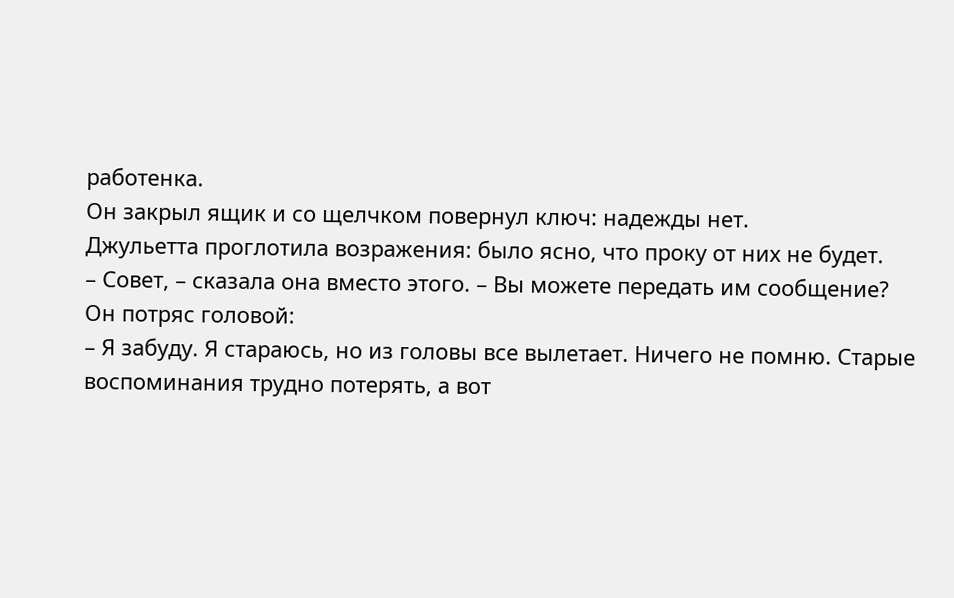работенка.
Он закрыл ящик и со щелчком повернул ключ: надежды нет.
Джульетта проглотила возражения: было ясно, что проку от них не будет.
– Совет, – сказала она вместо этого. – Вы можете передать им сообщение?
Он потряс головой:
– Я забуду. Я стараюсь, но из головы все вылетает. Ничего не помню. Старые воспоминания трудно потерять, а вот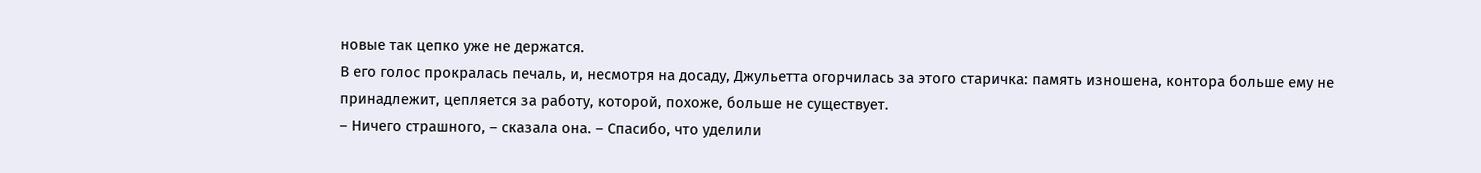новые так цепко уже не держатся.
В его голос прокралась печаль, и, несмотря на досаду, Джульетта огорчилась за этого старичка: память изношена, контора больше ему не принадлежит, цепляется за работу, которой, похоже, больше не существует.
– Ничего страшного, – сказала она. – Спасибо, что уделили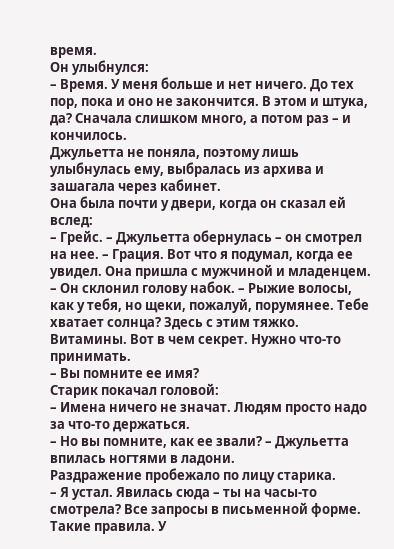время.
Он улыбнулся:
– Время. У меня больше и нет ничего. До тех пор, пока и оно не закончится. В этом и штука, да? Сначала слишком много, а потом раз – и кончилось.
Джульетта не поняла, поэтому лишь улыбнулась ему, выбралась из архива и зашагала через кабинет.
Она была почти у двери, когда он сказал ей вслед:
– Грейс. – Джульетта обернулась – он смотрел на нее. – Грация. Вот что я подумал, когда ее увидел. Она пришла с мужчиной и младенцем. – Он склонил голову набок. – Рыжие волосы, как у тебя, но щеки, пожалуй, порумянее. Тебе хватает солнца? Здесь с этим тяжко. Витамины. Вот в чем секрет. Нужно что-то принимать.
– Вы помните ее имя?
Старик покачал головой:
– Имена ничего не значат. Людям просто надо за что-то держаться.
– Но вы помните, как ее звали? – Джульетта впилась ногтями в ладони.
Раздражение пробежало по лицу старика.
– Я устал. Явилась сюда – ты на часы-то смотрела? Все запросы в письменной форме. Такие правила. У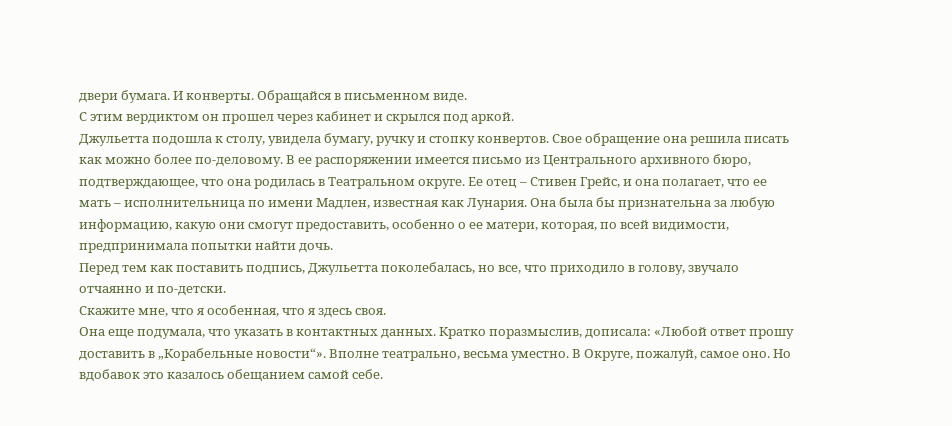двери бумага. И конверты. Обращайся в письменном виде.
С этим вердиктом он прошел через кабинет и скрылся под аркой.
Джульетта подошла к столу, увидела бумагу, ручку и стопку конвертов. Свое обращение она решила писать как можно более по-деловому. В ее распоряжении имеется письмо из Центрального архивного бюро, подтверждающее, что она родилась в Театральном округе. Ее отец – Стивен Грейс, и она полагает, что ее мать – исполнительница по имени Мадлен, известная как Лунария. Она была бы признательна за любую информацию, какую они смогут предоставить, особенно о ее матери, которая, по всей видимости, предпринимала попытки найти дочь.
Перед тем как поставить подпись, Джульетта поколебалась, но все, что приходило в голову, звучало отчаянно и по-детски.
Скажите мне, что я особенная, что я здесь своя.
Она еще подумала, что указать в контактных данных. Кратко поразмыслив, дописала: «Любой ответ прошу доставить в „Корабельные новости“». Вполне театрально, весьма уместно. В Округе, пожалуй, самое оно. Но вдобавок это казалось обещанием самой себе.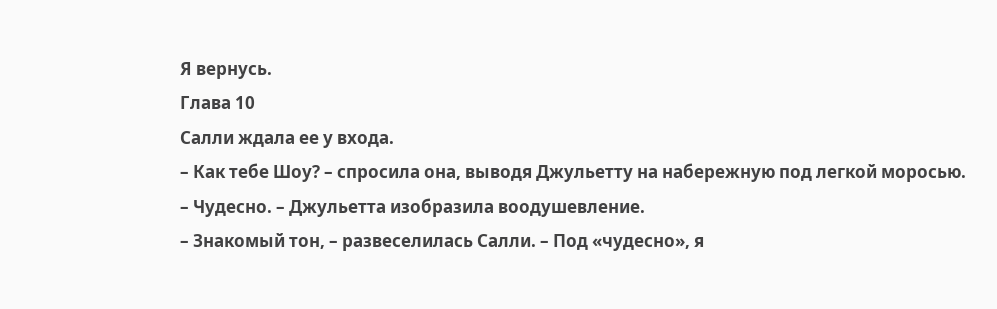Я вернусь.
Глава 10
Салли ждала ее у входа.
– Как тебе Шоу? – спросила она, выводя Джульетту на набережную под легкой моросью.
– Чудесно. – Джульетта изобразила воодушевление.
– Знакомый тон, – развеселилась Салли. – Под «чудесно», я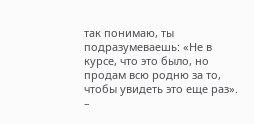так понимаю, ты подразумеваешь: «Не в курсе, что это было, но продам всю родню за то, чтобы увидеть это еще раз».
–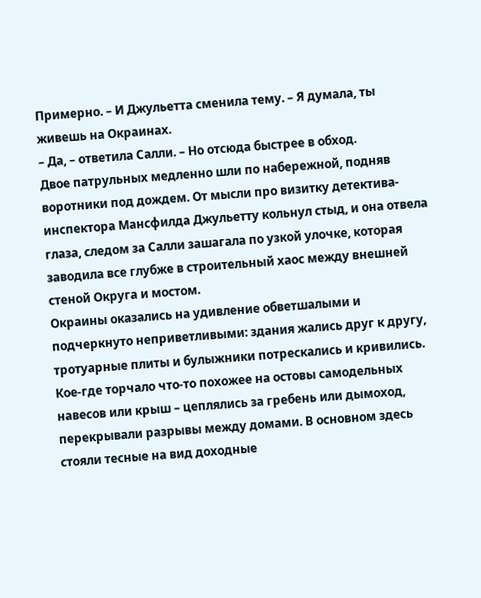Примерно. – И Джульетта сменила тему. – Я думала, ты живешь на Окраинах.
– Да, – ответила Салли. – Но отсюда быстрее в обход.
Двое патрульных медленно шли по набережной, подняв воротники под дождем. От мысли про визитку детектива-инспектора Мансфилда Джульетту кольнул стыд, и она отвела глаза, следом за Салли зашагала по узкой улочке, которая заводила все глубже в строительный хаос между внешней стеной Округа и мостом.
Окраины оказались на удивление обветшалыми и подчеркнуто неприветливыми: здания жались друг к другу, тротуарные плиты и булыжники потрескались и кривились. Кое-где торчало что-то похожее на остовы самодельных навесов или крыш – цеплялись за гребень или дымоход, перекрывали разрывы между домами. В основном здесь стояли тесные на вид доходные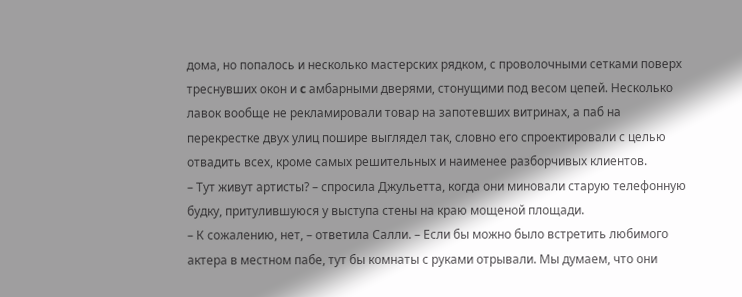дома, но попалось и несколько мастерских рядком, с проволочными сетками поверх треснувших окон и c амбарными дверями, стонущими под весом цепей. Несколько лавок вообще не рекламировали товар на запотевших витринах, а паб на перекрестке двух улиц пошире выглядел так, словно его спроектировали с целью отвадить всех, кроме самых решительных и наименее разборчивых клиентов.
– Тут живут артисты? – спросила Джульетта, когда они миновали старую телефонную будку, притулившуюся у выступа стены на краю мощеной площади.
– К сожалению, нет, – ответила Салли. – Если бы можно было встретить любимого актера в местном пабе, тут бы комнаты с руками отрывали. Мы думаем, что они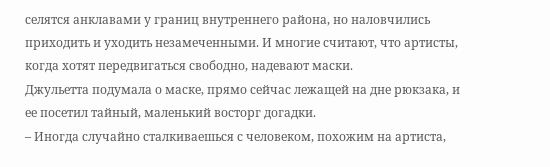селятся анклавами у границ внутреннего района, но наловчились приходить и уходить незамеченными. И многие считают, что артисты, когда хотят передвигаться свободно, надевают маски.
Джульетта подумала о маске, прямо сейчас лежащей на дне рюкзака, и ее посетил тайный, маленький восторг догадки.
– Иногда случайно сталкиваешься с человеком, похожим на артиста,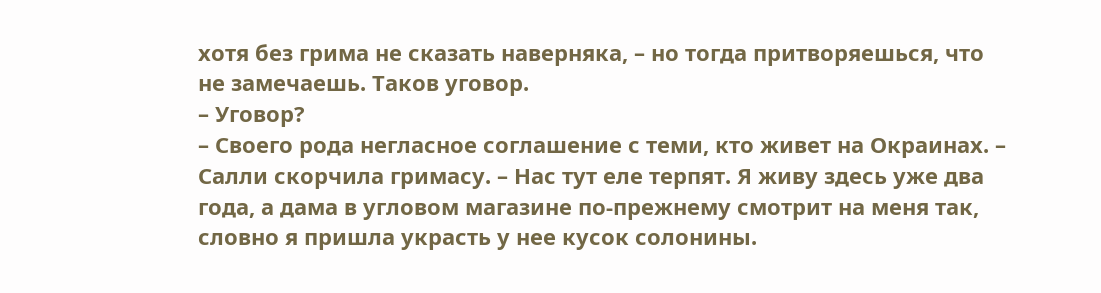хотя без грима не сказать наверняка, – но тогда притворяешься, что не замечаешь. Таков уговор.
– Уговор?
– Своего рода негласное соглашение с теми, кто живет на Окраинах. – Салли скорчила гримасу. – Нас тут еле терпят. Я живу здесь уже два года, а дама в угловом магазине по-прежнему смотрит на меня так, словно я пришла украсть у нее кусок солонины.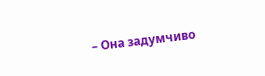– Она задумчиво